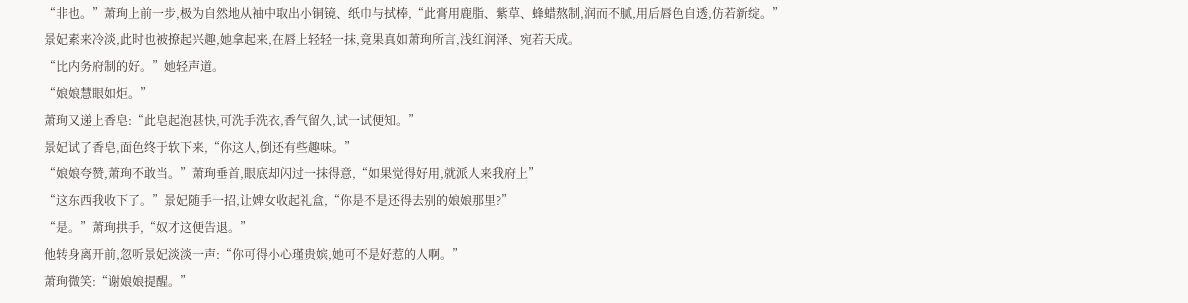“非也。”萧珣上前一步,极为自然地从袖中取出小铜镜、纸巾与拭棒,“此膏用鹿脂、紫草、蜂蜡熬制,润而不腻,用后唇色自透,仿若新绽。”
景妃素来冷淡,此时也被撩起兴趣,她拿起来,在唇上轻轻一抹,竟果真如萧珣所言,浅红润泽、宛若天成。
“比内务府制的好。”她轻声道。
“娘娘慧眼如炬。”
萧珣又递上香皂:“此皂起泡甚快,可洗手洗衣,香气留久,试一试便知。”
景妃试了香皂,面色终于软下来,“你这人,倒还有些趣味。”
“娘娘夸赞,萧珣不敢当。”萧珣垂首,眼底却闪过一抹得意,“如果觉得好用,就派人来我府上”
“这东西我收下了。”景妃随手一招,让婢女收起礼盒,“你是不是还得去别的娘娘那里?”
“是。”萧珣拱手,“奴才这便告退。”
他转身离开前,忽听景妃淡淡一声:“你可得小心瑾贵嫔,她可不是好惹的人啊。”
萧珣微笑:“谢娘娘提醒。”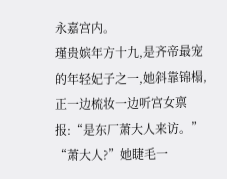永嘉宫内。
瑾贵嫔年方十九,是齐帝最宠的年轻妃子之一,她斜靠锦榻,正一边梳妆一边听宫女禀报:“是东厂萧大人来访。”
“萧大人?”她睫毛一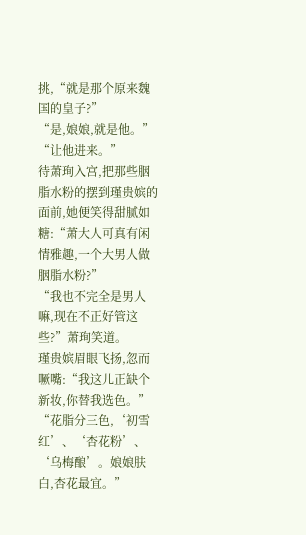挑,“就是那个原来魏国的皇子?”
“是,娘娘,就是他。”
“让他进来。”
待萧珣入宫,把那些胭脂水粉的摆到瑾贵嫔的面前,她便笑得甜腻如糖:“萧大人可真有闲情雅趣,一个大男人做胭脂水粉?”
“我也不完全是男人嘛,现在不正好管这些?”萧珣笑道。
瑾贵嫔眉眼飞扬,忽而噘嘴:“我这儿正缺个新妆,你替我选色。”
“花脂分三色,‘初雪红’、‘杏花粉’、‘乌梅酿’。娘娘肤白,杏花最宜。”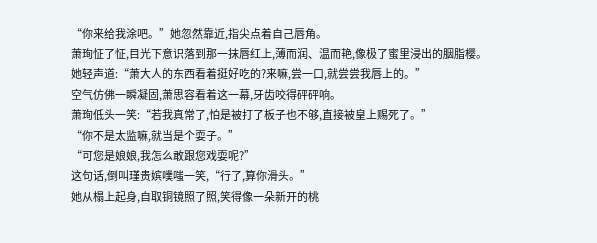“你来给我涂吧。”她忽然靠近,指尖点着自己唇角。
萧珣怔了怔,目光下意识落到那一抹唇红上,薄而润、温而艳,像极了蜜里浸出的胭脂樱。
她轻声道:“萧大人的东西看着挺好吃的?来嘛,尝一口,就尝尝我唇上的。”
空气仿佛一瞬凝固,萧思容看着这一幕,牙齿咬得砰砰响。
萧珣低头一笑:“若我真常了,怕是被打了板子也不够,直接被皇上赐死了。”
“你不是太监嘛,就当是个耍子。”
“可您是娘娘,我怎么敢跟您戏耍呢?”
这句话,倒叫瑾贵嫔噗嗤一笑,“行了,算你滑头。”
她从榻上起身,自取铜镜照了照,笑得像一朵新开的桃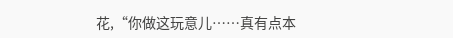花,“你做这玩意儿……真有点本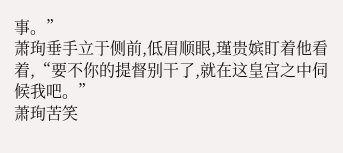事。”
萧珣垂手立于侧前,低眉顺眼,瑾贵嫔盯着他看着,“要不你的提督别干了,就在这皇宫之中伺候我吧。”
萧珣苦笑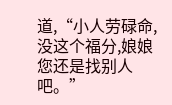道,“小人劳碌命,没这个福分,娘娘您还是找别人吧。”